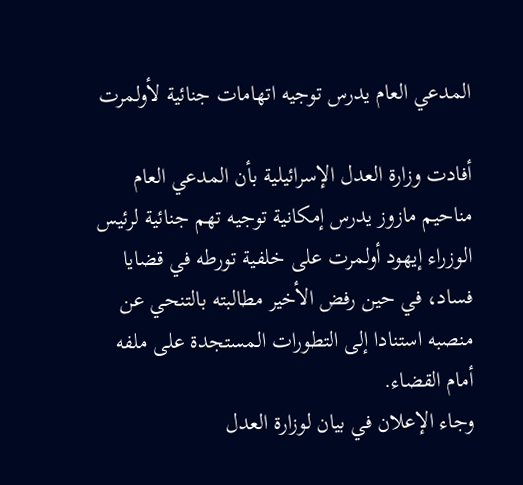المدعي العام يدرس توجيه اتهامات جنائية لأولمرت

أفادت وزارة العدل الإسرائيلية بأن المدعي العام مناحيم مازوز يدرس إمكانية توجيه تهم جنائية لرئيس الوزراء إيهود أولمرت على خلفية تورطه في قضايا فساد، في حين رفض الأخير مطالبته بالتنحي عن منصبه استنادا إلى التطورات المستجدة على ملفه أمام القضاء.
وجاء الإعلان في بيان لوزارة العدل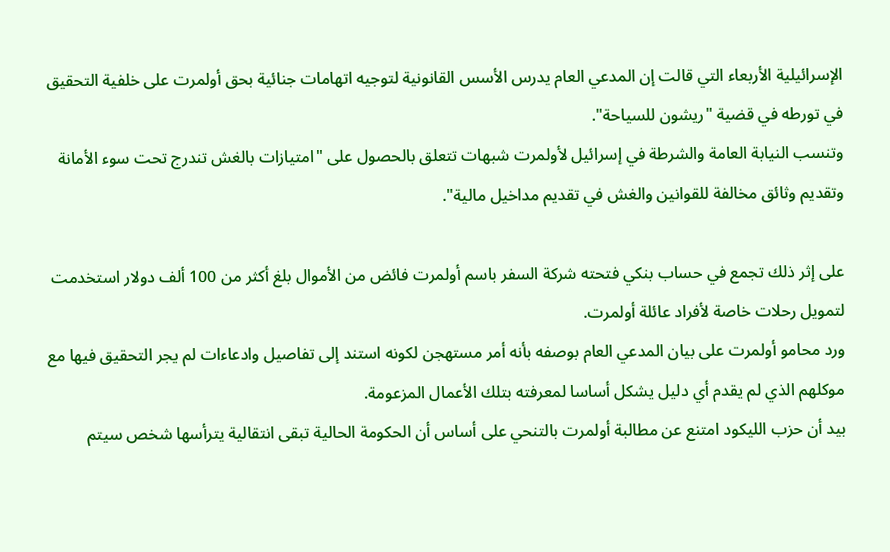الإسرائيلية الأربعاء التي قالت إن المدعي العام يدرس الأسس القانونية لتوجيه اتهامات جنائية بحق أولمرت على خلفية التحقيق في تورطه في قضية "ريشون للسياحة".
وتنسب النيابة العامة والشرطة في إسرائيل لأولمرت شبهات تتعلق بالحصول على "امتيازات بالغش تندرج تحت سوء الأمانة وتقديم وثائق مخالفة للقوانين والغش في تقديم مداخيل مالية".

على إثر ذلك تجمع في حساب بنكي فتحته شركة السفر باسم أولمرت فائض من الأموال بلغ أكثر من 100 ألف دولار استخدمت لتمويل رحلات خاصة لأفراد عائلة أولمرت.
ورد محامو أولمرت على بيان المدعي العام بوصفه بأنه أمر مستهجن لكونه استند إلى تفاصيل وادعاءات لم يجر التحقيق فيها مع موكلهم الذي لم يقدم أي دليل يشكل أساسا لمعرفته بتلك الأعمال المزعومة.
بيد أن حزب الليكود امتنع عن مطالبة أولمرت بالتنحي على أساس أن الحكومة الحالية تبقى انتقالية يترأسها شخص سيتم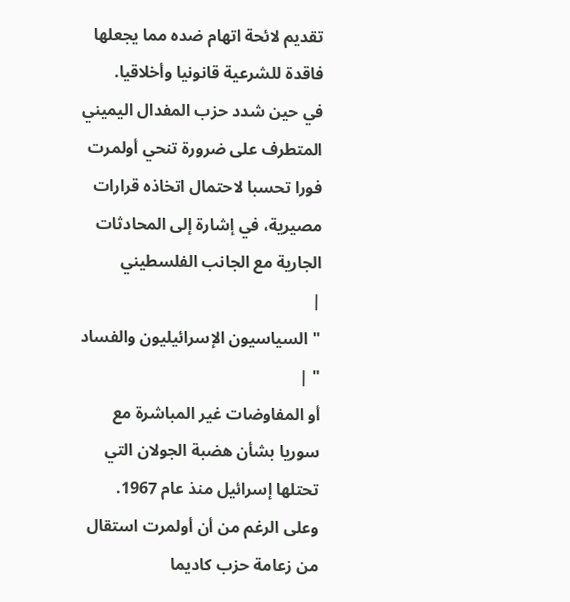تقديم لائحة اتهام ضده مما يجعلها فاقدة للشرعية قانونيا وأخلاقيا.
في حين شدد حزب المفدال اليميني المتطرف على ضرورة تنحي أولمرت فورا تحسبا لاحتمال اتخاذه قرارات مصيرية، في إشارة إلى المحادثات الجارية مع الجانب الفلسطيني
|
" السياسيون الإسرائيليون والفساد " |
أو المفاوضات غير المباشرة مع سوريا بشأن هضبة الجولان التي تحتلها إسرائيل منذ عام 1967.
وعلى الرغم من أن أولمرت استقال من زعامة حزب كاديما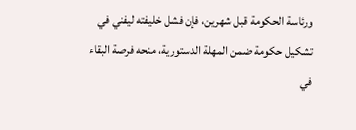ورئاسة الحكومة قبل شهرين، فإن فشل خليفته ليفني في تشكيل حكومة ضمن المهلة الدستورية، منحه فرصة البقاء في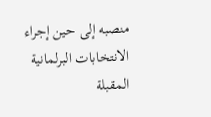منصبه إلى حين إجراء الانتخابات البرلمانية المقبلة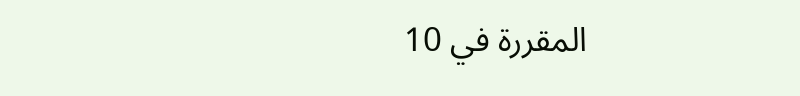المقررة في 10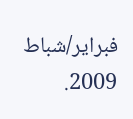فبراير/شباط 2009.